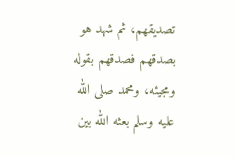تصديقهم، ثم شهد هو بصدقهم فصدقهم بقوله ومجيئه، ومحمد صلى الله عليه وسلم بعثه الله بين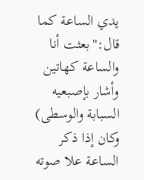يدي الساعة كما قال:"بعثت أنا والساعة كهاتين وأشار بإصبعيه السبابة والوسطى) وكان إذا ذكر الساعة علا صوته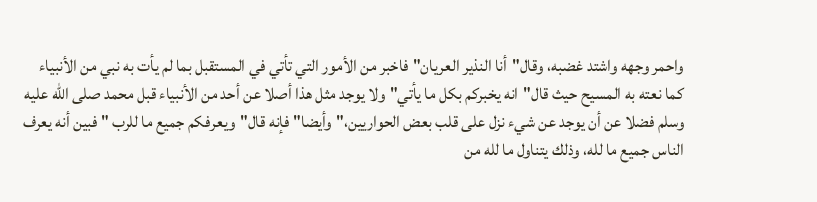واحمر وجهه واشتد غضبه، وقال"أنا النذير العريان"فاخبر من الأمور التي تأتي في المستقبل بما لم يأت به نبي من الأنبياء كما نعته به المسيح حيث قال"انه يخبركم بكل ما يأتي"ولا يوجد مثل هذا أصلا عن أحد من الأنبياء قبل محمد صلى الله عليه وسلم فضلا عن أن يوجد عن شيء نزل على قلب بعض الحواريين،"وأيضا"فإنه قال"ويعرفكم جميع ما للرب " فبين أنه يعرف الناس جميع ما لله، وذلك يتناول ما لله من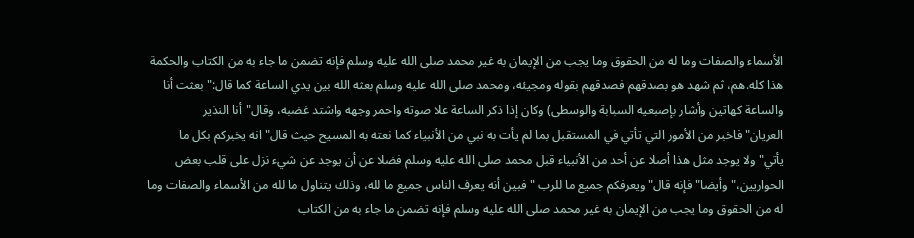الأسماء والصفات وما له من الحقوق وما يجب من الإيمان به غير محمد صلى الله عليه وسلم فإنه تضمن ما جاء به من الكتاب والحكمة هذا كله.هم، ثم شهد هو بصدقهم فصدقهم بقوله ومجيئه، ومحمد صلى الله عليه وسلم بعثه الله بين يدي الساعة كما قال:"بعثت أنا والساعة كهاتين وأشار بإصبعيه السبابة والوسطى) وكان إذا ذكر الساعة علا صوته واحمر وجهه واشتد غضبه، وقال"أنا النذير العريان"فاخبر من الأمور التي تأتي في المستقبل بما لم يأت به نبي من الأنبياء كما نعته به المسيح حيث قال"انه يخبركم بكل ما يأتي"ولا يوجد مثل هذا أصلا عن أحد من الأنبياء قبل محمد صلى الله عليه وسلم فضلا عن أن يوجد عن شيء نزل على قلب بعض الحواريين،"وأيضا"فإنه قال"ويعرفكم جميع ما للرب " فبين أنه يعرف الناس جميع ما لله، وذلك يتناول ما لله من الأسماء والصفات وما له من الحقوق وما يجب من الإيمان به غير محمد صلى الله عليه وسلم فإنه تضمن ما جاء به من الكتاب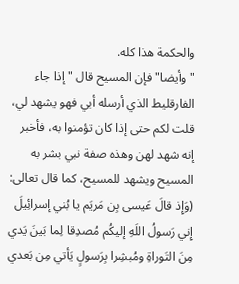والحكمة هذا كله.
"وأيضا"فإن المسيح قال " إذا جاء الفارقليط الذي أرسله أبي فهو يشهد لي، قلت لكم حتى إذا كان تؤمنوا به، فأخبر إنه شهد لهن وهذه صفة نبي بشر به المسيح ويشهد للمسيح، كما قال تعالى: (وَإِذ قالَ عَيسى بِن مَريَم يا بُني إسرائِيلَ إِني رَسولُ اللَهِ إليكُم مُصدِقا لِما بَينَ يَدي مِنَ التَوراةِ ومُبشِرا بِرَسولٍ يَأتي مِن بَعدي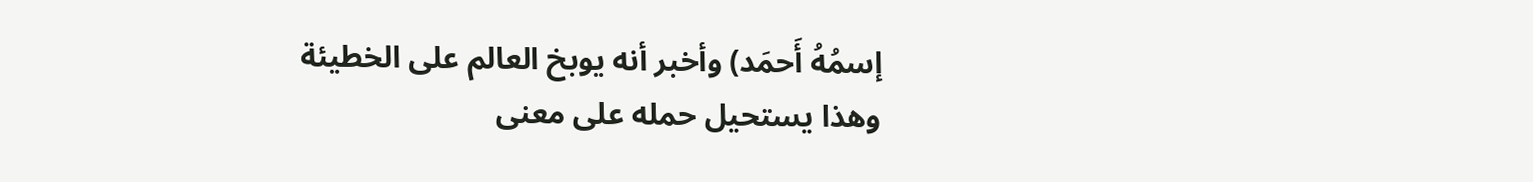إسمُهُ أَحمَد) وأخبر أنه يوبخ العالم على الخطيئة وهذا يستحيل حمله على معنى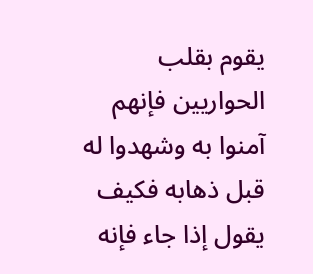يقوم بقلب الحواريين فإنهم آمنوا به وشهدوا له قبل ذهابه فكيف يقول إذا جاء فإنه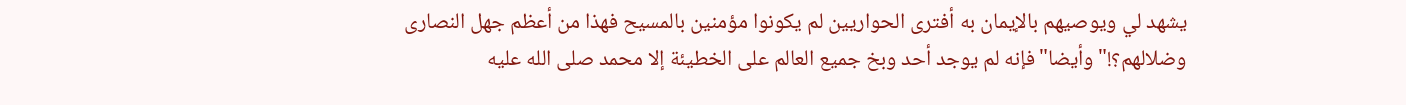يشهد لي ويوصيهم بالإيمان به أفترى الحواريين لم يكونوا مؤمنين بالمسيح فهذا من أعظم جهل النصارى وضلالهم؟!"وأيضا"فإنه لم يوجد أحد وبخ جميع العالم على الخطيئة إلا محمد صلى الله عليه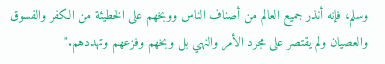وسلم، فإنه أنذر جميع العالم من أصناف الناس ووبخهم على الخطيئة من الكفر والفسوق والعصيان ولم يقتصر على مجرد الأمر والنهي بل وبخهم وفزعهم وتهددهم."